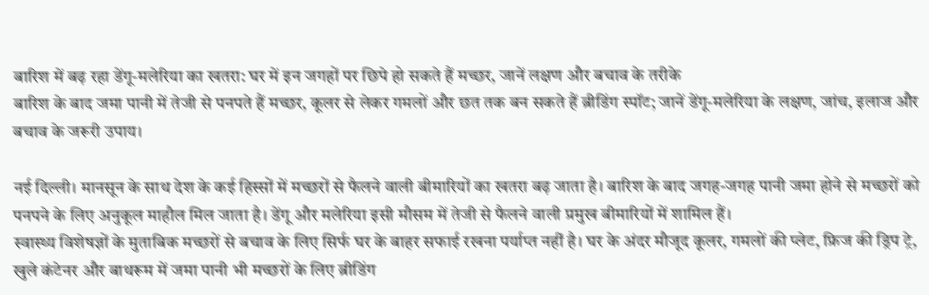बारिश में बढ़ रहा डेंगू-मलेरिया का खतरा: घर में इन जगहों पर छिपे हो सकते हैं मच्छर, जानें लक्षण और बचाव के तरीके
बारिश के बाद जमा पानी में तेजी से पनपते हैं मच्छर, कूलर से लेकर गमलों और छत तक बन सकते हैं ब्रीडिंग स्पॉट; जानें डेंगू-मलेरिया के लक्षण, जांच, इलाज और बचाव के जरूरी उपाय।

नई दिल्ली। मानसून के साथ देश के कई हिस्सों में मच्छरों से फैलने वाली बीमारियों का खतरा बढ़ जाता है। बारिश के बाद जगह-जगह पानी जमा होने से मच्छरों को पनपने के लिए अनुकूल माहौल मिल जाता है। डेंगू और मलेरिया इसी मौसम में तेजी से फैलने वाली प्रमुख बीमारियों में शामिल हैं।
स्वास्थ्य विशेषज्ञों के मुताबिक मच्छरों से बचाव के लिए सिर्फ घर के बाहर सफाई रखना पर्याप्त नहीं है। घर के अंदर मौजूद कूलर, गमलों की प्लेट, फ्रिज की ड्रिप ट्रे, खुले कंटेनर और बाथरूम में जमा पानी भी मच्छरों के लिए ब्रीडिंग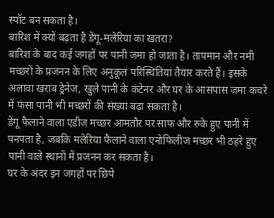स्पॉट बन सकता है।
बारिश में क्यों बढ़ता है डेंगू-मलेरिया का खतरा?
बारिश के बाद कई जगहों पर पानी जमा हो जाता है। तापमान और नमी मच्छरों के प्रजनन के लिए अनुकूल परिस्थितियां तैयार करते हैं। इसके अलावा खराब ड्रेनेज, खुले पानी के कंटेनर और घर के आसपास जमा कचरे में फंसा पानी भी मच्छरों की संख्या बढ़ा सकता है।
डेंगू फैलाने वाला एडीज मच्छर आमतौर पर साफ और रुके हुए पानी में पनपता है, जबकि मलेरिया फैलाने वाला एनोफिलीज मच्छर भी ठहरे हुए पानी वाले स्थानों में प्रजनन कर सकता है।
घर के अंदर इन जगहों पर छिपे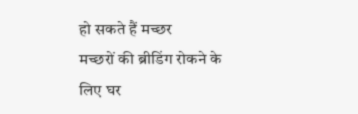हो सकते हैं मच्छर
मच्छरों की ब्रीडिंग रोकने के लिए घर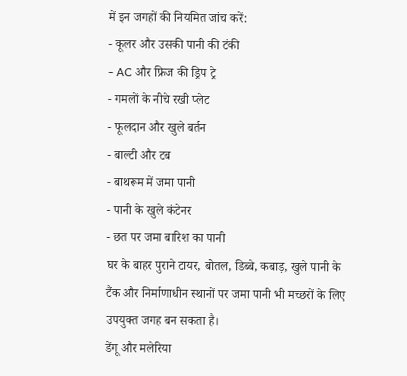में इन जगहों की नियमित जांच करें:
- कूलर और उसकी पानी की टंकी
- AC और फ्रिज की ड्रिप ट्रे
- गमलों के नीचे रखी प्लेट
- फूलदान और खुले बर्तन
- बाल्टी और टब
- बाथरूम में जमा पानी
- पानी के खुले कंटेनर
- छत पर जमा बारिश का पानी
घर के बाहर पुराने टायर, बोतल, डिब्बे, कबाड़, खुले पानी के टैंक और निर्माणाधीन स्थानों पर जमा पानी भी मच्छरों के लिए उपयुक्त जगह बन सकता है।
डेंगू और मलेरिया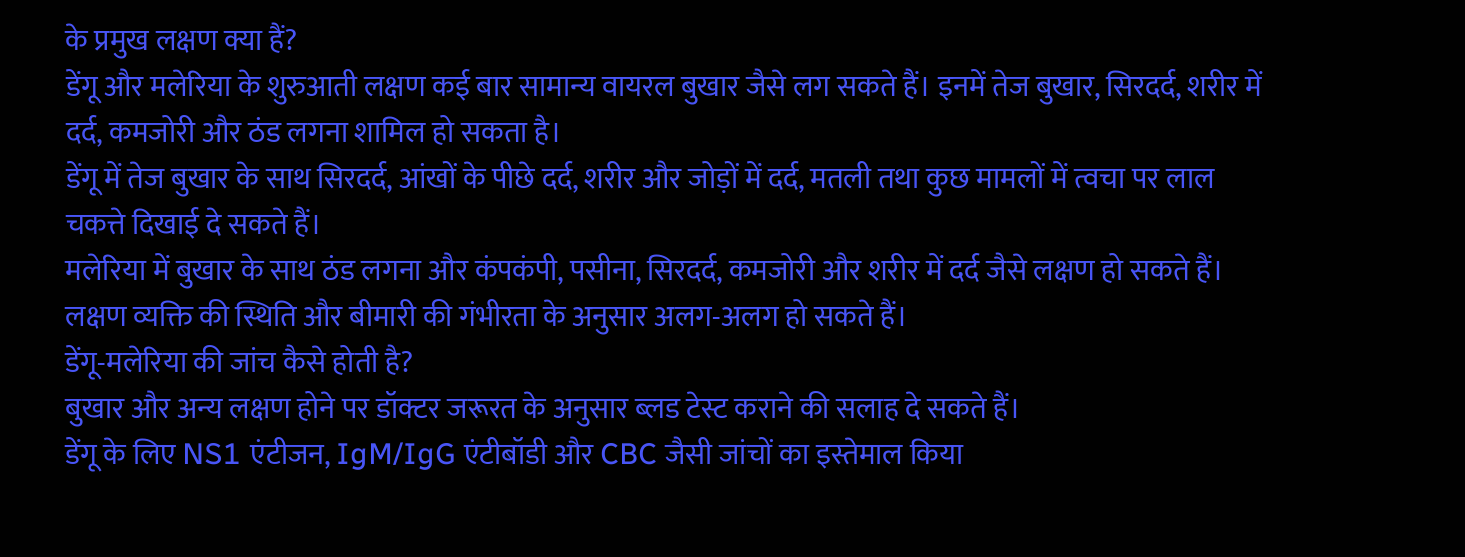के प्रमुख लक्षण क्या हैं?
डेंगू और मलेरिया के शुरुआती लक्षण कई बार सामान्य वायरल बुखार जैसे लग सकते हैं। इनमें तेज बुखार, सिरदर्द, शरीर में दर्द, कमजोरी और ठंड लगना शामिल हो सकता है।
डेंगू में तेज बुखार के साथ सिरदर्द, आंखों के पीछे दर्द, शरीर और जोड़ों में दर्द, मतली तथा कुछ मामलों में त्वचा पर लाल चकत्ते दिखाई दे सकते हैं।
मलेरिया में बुखार के साथ ठंड लगना और कंपकंपी, पसीना, सिरदर्द, कमजोरी और शरीर में दर्द जैसे लक्षण हो सकते हैं।
लक्षण व्यक्ति की स्थिति और बीमारी की गंभीरता के अनुसार अलग-अलग हो सकते हैं।
डेंगू-मलेरिया की जांच कैसे होती है?
बुखार और अन्य लक्षण होने पर डॉक्टर जरूरत के अनुसार ब्लड टेस्ट कराने की सलाह दे सकते हैं।
डेंगू के लिए NS1 एंटीजन, IgM/IgG एंटीबॉडी और CBC जैसी जांचों का इस्तेमाल किया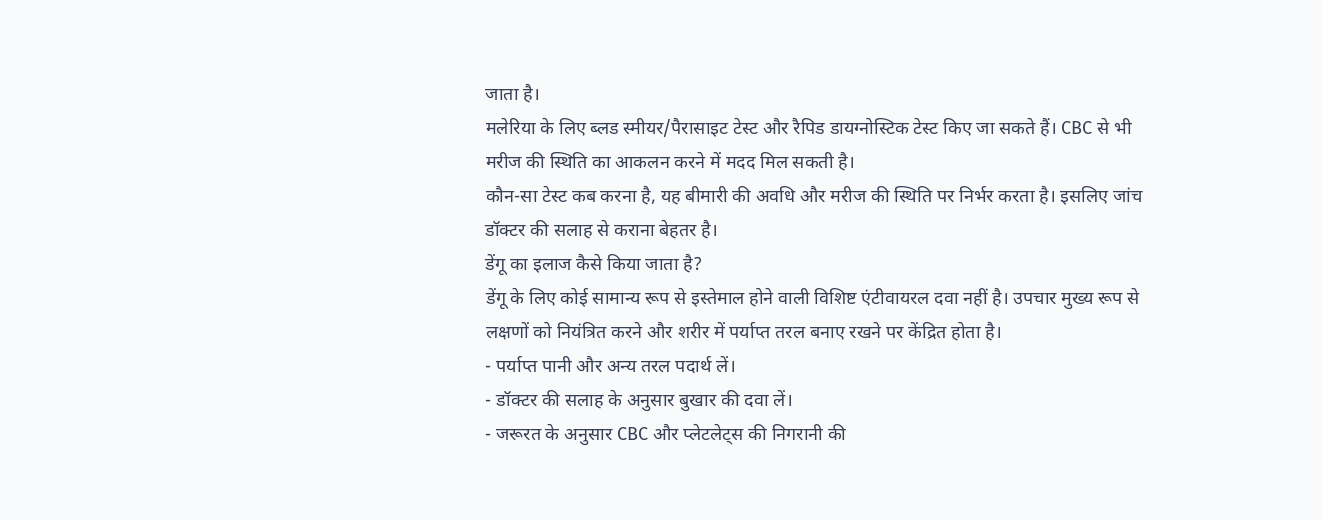जाता है।
मलेरिया के लिए ब्लड स्मीयर/पैरासाइट टेस्ट और रैपिड डायग्नोस्टिक टेस्ट किए जा सकते हैं। CBC से भी मरीज की स्थिति का आकलन करने में मदद मिल सकती है।
कौन-सा टेस्ट कब करना है, यह बीमारी की अवधि और मरीज की स्थिति पर निर्भर करता है। इसलिए जांच डॉक्टर की सलाह से कराना बेहतर है।
डेंगू का इलाज कैसे किया जाता है?
डेंगू के लिए कोई सामान्य रूप से इस्तेमाल होने वाली विशिष्ट एंटीवायरल दवा नहीं है। उपचार मुख्य रूप से लक्षणों को नियंत्रित करने और शरीर में पर्याप्त तरल बनाए रखने पर केंद्रित होता है।
- पर्याप्त पानी और अन्य तरल पदार्थ लें।
- डॉक्टर की सलाह के अनुसार बुखार की दवा लें।
- जरूरत के अनुसार CBC और प्लेटलेट्स की निगरानी की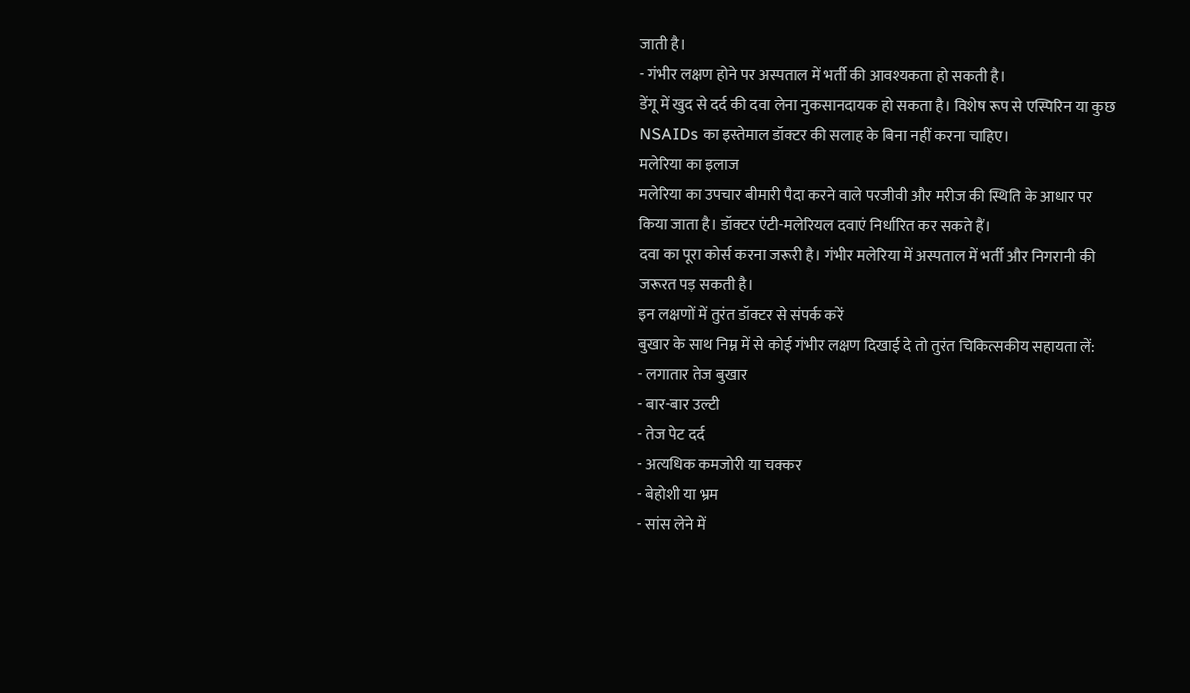जाती है।
- गंभीर लक्षण होने पर अस्पताल में भर्ती की आवश्यकता हो सकती है।
डेंगू में खुद से दर्द की दवा लेना नुकसानदायक हो सकता है। विशेष रूप से एस्पिरिन या कुछ NSAIDs का इस्तेमाल डॉक्टर की सलाह के बिना नहीं करना चाहिए।
मलेरिया का इलाज
मलेरिया का उपचार बीमारी पैदा करने वाले परजीवी और मरीज की स्थिति के आधार पर किया जाता है। डॉक्टर एंटी-मलेरियल दवाएं निर्धारित कर सकते हैं।
दवा का पूरा कोर्स करना जरूरी है। गंभीर मलेरिया में अस्पताल में भर्ती और निगरानी की जरूरत पड़ सकती है।
इन लक्षणों में तुरंत डॉक्टर से संपर्क करें
बुखार के साथ निम्न में से कोई गंभीर लक्षण दिखाई दे तो तुरंत चिकित्सकीय सहायता लें:
- लगातार तेज बुखार
- बार-बार उल्टी
- तेज पेट दर्द
- अत्यधिक कमजोरी या चक्कर
- बेहोशी या भ्रम
- सांस लेने में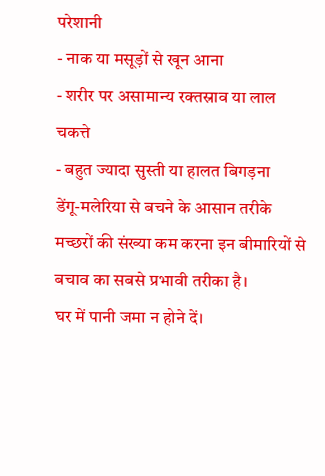परेशानी
- नाक या मसूड़ों से खून आना
- शरीर पर असामान्य रक्तस्राव या लाल चकत्ते
- बहुत ज्यादा सुस्ती या हालत बिगड़ना
डेंगू-मलेरिया से बचने के आसान तरीके
मच्छरों की संख्या कम करना इन बीमारियों से बचाव का सबसे प्रभावी तरीका है।
घर में पानी जमा न होने दें।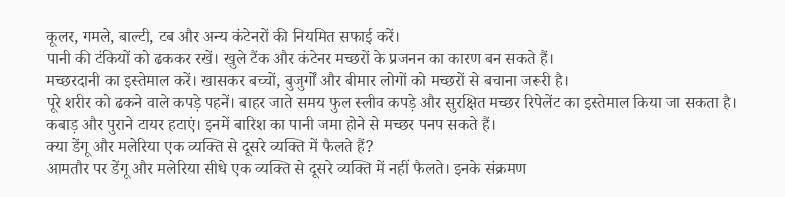कूलर, गमले, बाल्टी, टब और अन्य कंटेनरों की नियमित सफाई करें।
पानी की टंकियों को ढककर रखें। खुले टैंक और कंटेनर मच्छरों के प्रजनन का कारण बन सकते हैं।
मच्छरदानी का इस्तेमाल करें। खासकर बच्चों, बुजुर्गों और बीमार लोगों को मच्छरों से बचाना जरूरी है।
पूरे शरीर को ढकने वाले कपड़े पहनें। बाहर जाते समय फुल स्लीव कपड़े और सुरक्षित मच्छर रिपेलेंट का इस्तेमाल किया जा सकता है।
कबाड़ और पुराने टायर हटाएं। इनमें बारिश का पानी जमा होने से मच्छर पनप सकते हैं।
क्या डेंगू और मलेरिया एक व्यक्ति से दूसरे व्यक्ति में फैलते हैं?
आमतौर पर डेंगू और मलेरिया सीधे एक व्यक्ति से दूसरे व्यक्ति में नहीं फैलते। इनके संक्रमण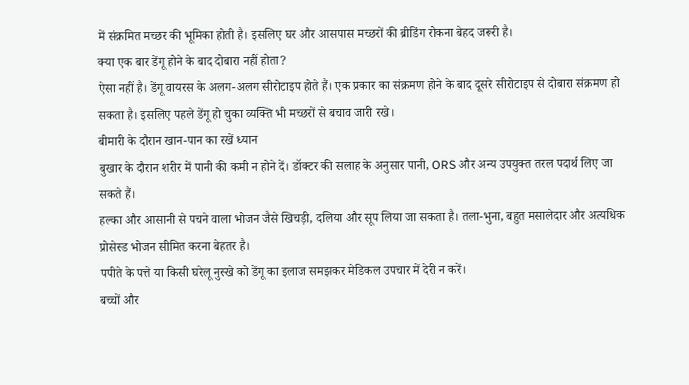में संक्रमित मच्छर की भूमिका होती है। इसलिए घर और आसपास मच्छरों की ब्रीडिंग रोकना बेहद जरूरी है।
क्या एक बार डेंगू होने के बाद दोबारा नहीं होता?
ऐसा नहीं है। डेंगू वायरस के अलग-अलग सीरोटाइप होते हैं। एक प्रकार का संक्रमण होने के बाद दूसरे सीरोटाइप से दोबारा संक्रमण हो सकता है। इसलिए पहले डेंगू हो चुका व्यक्ति भी मच्छरों से बचाव जारी रखे।
बीमारी के दौरान खान-पान का रखें ध्यान
बुखार के दौरान शरीर में पानी की कमी न होने दें। डॉक्टर की सलाह के अनुसार पानी, ORS और अन्य उपयुक्त तरल पदार्थ लिए जा सकते हैं।
हल्का और आसानी से पचने वाला भोजन जैसे खिचड़ी, दलिया और सूप लिया जा सकता है। तला-भुना, बहुत मसालेदार और अत्यधिक प्रोसेस्ड भोजन सीमित करना बेहतर है।
पपीते के पत्ते या किसी घरेलू नुस्खे को डेंगू का इलाज समझकर मेडिकल उपचार में देरी न करें।
बच्चों और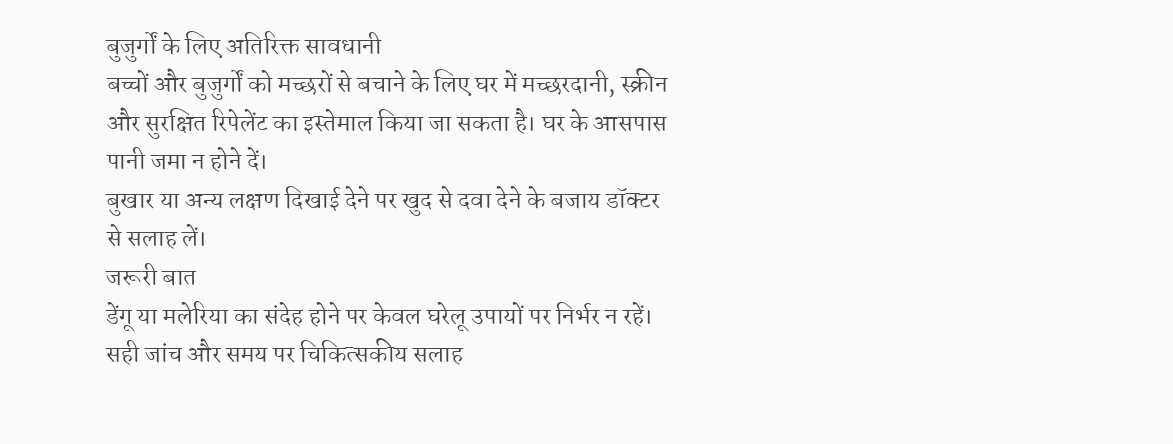बुजुर्गों के लिए अतिरिक्त सावधानी
बच्चों और बुजुर्गों को मच्छरों से बचाने के लिए घर में मच्छरदानी, स्क्रीन और सुरक्षित रिपेलेंट का इस्तेमाल किया जा सकता है। घर के आसपास पानी जमा न होने दें।
बुखार या अन्य लक्षण दिखाई देने पर खुद से दवा देने के बजाय डॉक्टर से सलाह लें।
जरूरी बात
डेंगू या मलेरिया का संदेह होने पर केवल घरेलू उपायों पर निर्भर न रहें। सही जांच और समय पर चिकित्सकीय सलाह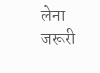लेना जरूरी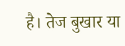है। तेज बुखार या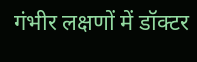गंभीर लक्षणों में डॉक्टर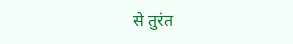से तुरंत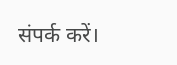संपर्क करें।